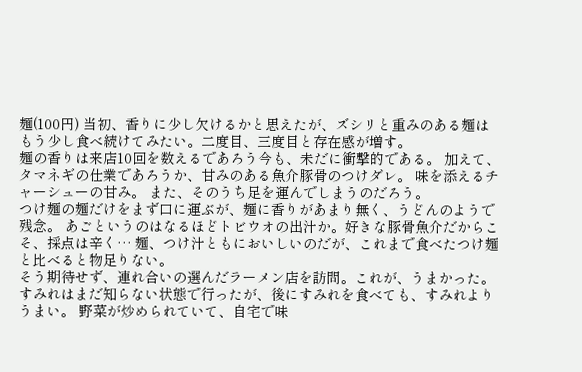麺(100円) 当初、香りに少し欠けるかと思えたが、ズシリと重みのある麺はもう少し食べ続けてみたい。二度目、三度目と存在感が増す。
麺の香りは来店10回を数えるであろう今も、未だに衝撃的である。 加えて、タマネギの仕業であろうか、甘みのある魚介豚骨のつけダレ。 味を添えるチャーシューの甘み。 また、そのうち足を運んでしまうのだろう。
つけ麺の麺だけをまず口に運ぶが、麺に香りがあまり無く、うどんのようで残念。 あごというのはなるほどトビウオの出汁か。好きな豚骨魚介だからこそ、採点は辛く… 麺、つけ汁ともにおいしいのだが、これまで食べたつけ麺と比べると物足りない。
そう期待せず、連れ合いの選んだラーメン店を訪問。これが、うまかった。すみれはまだ知らない状態で行ったが、後にすみれを食べても、すみれよりうまい。 野菜が炒められていて、自宅で味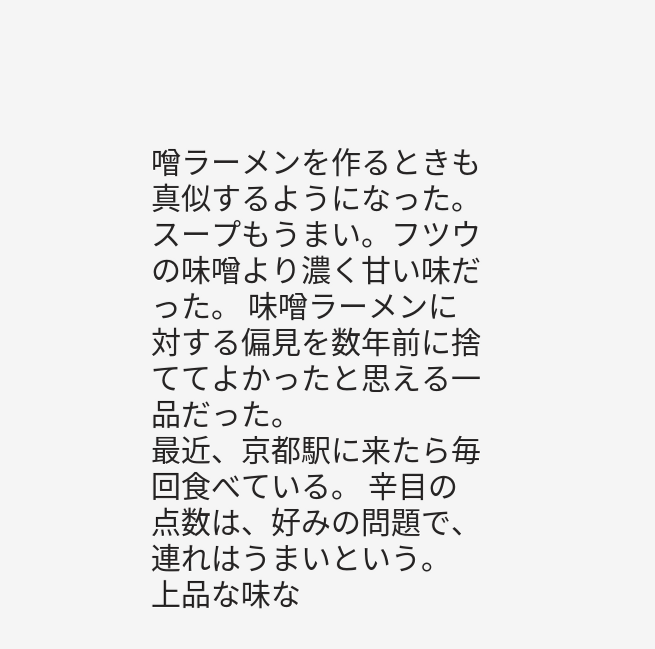噌ラーメンを作るときも真似するようになった。 スープもうまい。フツウの味噌より濃く甘い味だった。 味噌ラーメンに対する偏見を数年前に捨ててよかったと思える一品だった。
最近、京都駅に来たら毎回食べている。 辛目の点数は、好みの問題で、連れはうまいという。 上品な味な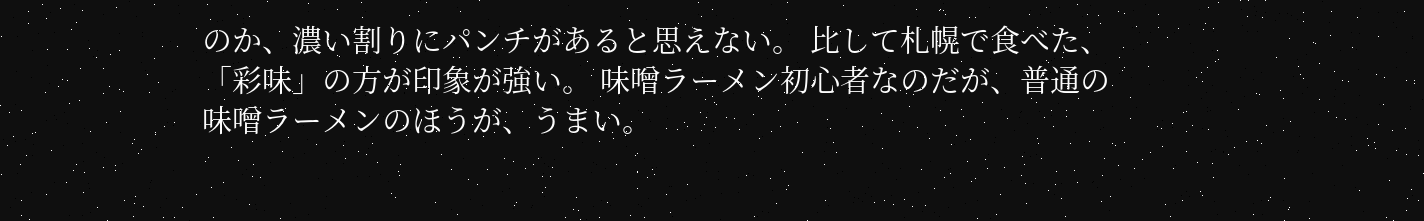のか、濃い割りにパンチがあると思えない。 比して札幌で食べた、「彩味」の方が印象が強い。 味噌ラーメン初心者なのだが、普通の味噌ラーメンのほうが、うまい。